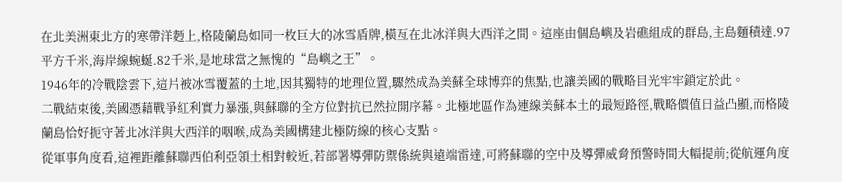在北美洲東北方的寒帶洋麪上,格陵蘭島如同一枚巨大的冰雪盾牌,橫亙在北冰洋與大西洋之間。這座由個島嶼及岩礁組成的群島,主島麵積達.97平方千米,海岸線蜿蜒.82千米,是地球當之無愧的“島嶼之王”。
1946年的冷戰陰雲下,這片被冰雪覆蓋的土地,因其獨特的地理位置,驟然成為美蘇全球博弈的焦點,也讓美國的戰略目光牢牢鎖定於此。
二戰結束後,美國憑藉戰爭紅利實力暴漲,與蘇聯的全方位對抗已然拉開序幕。北極地區作為連線美蘇本土的最短路徑,戰略價值日益凸顯,而格陵蘭島恰好扼守著北冰洋與大西洋的咽喉,成為美國構建北極防線的核心支點。
從軍事角度看,這裡距離蘇聯西伯利亞領土相對較近,若部署導彈防禦係統與遠端雷達,可將蘇聯的空中及導彈威脅預警時間大幅提前;從航運角度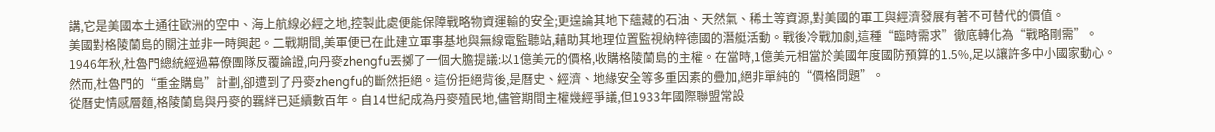講,它是美國本土通往歐洲的空中、海上航線必經之地,控製此處便能保障戰略物資運輸的安全;更遑論其地下蘊藏的石油、天然氣、稀土等資源,對美國的軍工與經濟發展有著不可替代的價值。
美國對格陵蘭島的關注並非一時興起。二戰期間,美軍便已在此建立軍事基地與無線電監聽站,藉助其地理位置監視納粹德國的潛艇活動。戰後冷戰加劇,這種“臨時需求”徹底轉化為“戰略剛需”。
1946年秋,杜魯門總統經過幕僚團隊反覆論證,向丹麥zhengfu丟擲了一個大膽提議:以1億美元的價格,收購格陵蘭島的主權。在當時,1億美元相當於美國年度國防預算的1.5%,足以讓許多中小國家動心。
然而,杜魯門的“重金購島”計劃,卻遭到了丹麥zhengfu的斷然拒絕。這份拒絕背後,是曆史、經濟、地緣安全等多重因素的疊加,絕非單純的“價格問題”。
從曆史情感層麵,格陵蘭島與丹麥的羈絆已延續數百年。自14世紀成為丹麥殖民地,儘管期間主權幾經爭議,但1933年國際聯盟常設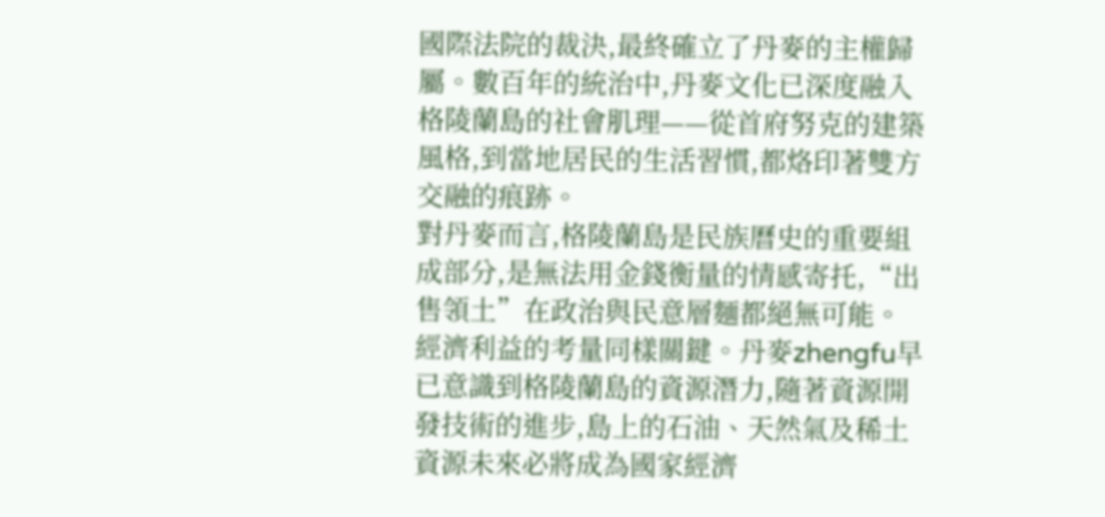國際法院的裁決,最終確立了丹麥的主權歸屬。數百年的統治中,丹麥文化已深度融入格陵蘭島的社會肌理——從首府努克的建築風格,到當地居民的生活習慣,都烙印著雙方交融的痕跡。
對丹麥而言,格陵蘭島是民族曆史的重要組成部分,是無法用金錢衡量的情感寄托,“出售領土”在政治與民意層麵都絕無可能。
經濟利益的考量同樣關鍵。丹麥zhengfu早已意識到格陵蘭島的資源潛力,隨著資源開發技術的進步,島上的石油、天然氣及稀土資源未來必將成為國家經濟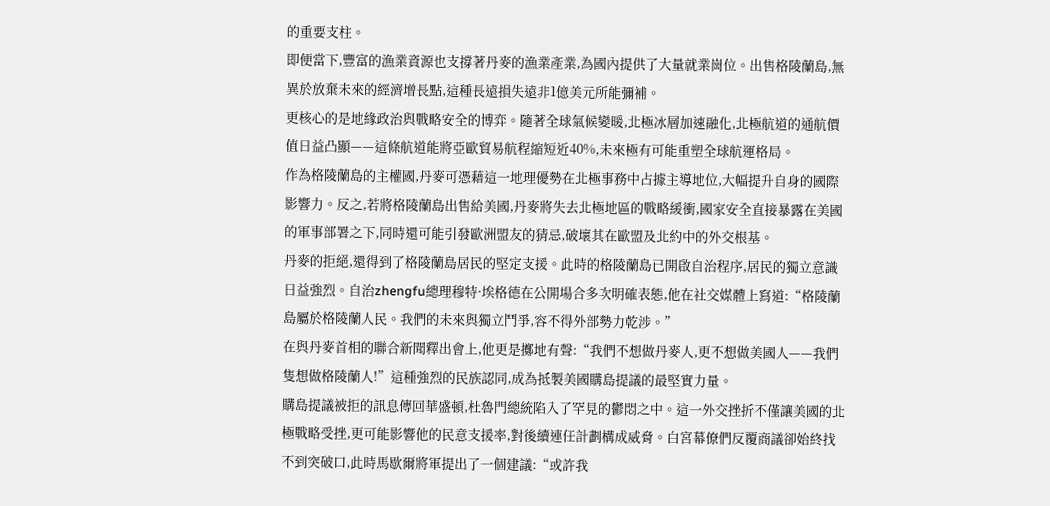的重要支柱。
即便當下,豐富的漁業資源也支撐著丹麥的漁業產業,為國內提供了大量就業崗位。出售格陵蘭島,無異於放棄未來的經濟增長點,這種長遠損失遠非1億美元所能彌補。
更核心的是地緣政治與戰略安全的博弈。隨著全球氣候變暖,北極冰層加速融化,北極航道的通航價值日益凸顯——這條航道能將亞歐貿易航程縮短近40%,未來極有可能重塑全球航運格局。
作為格陵蘭島的主權國,丹麥可憑藉這一地理優勢在北極事務中占據主導地位,大幅提升自身的國際影響力。反之,若將格陵蘭島出售給美國,丹麥將失去北極地區的戰略緩衝,國家安全直接暴露在美國的軍事部署之下,同時還可能引發歐洲盟友的猜忌,破壞其在歐盟及北約中的外交根基。
丹麥的拒絕,還得到了格陵蘭島居民的堅定支援。此時的格陵蘭島已開啟自治程序,居民的獨立意識日益強烈。自治zhengfu總理穆特·埃格德在公開場合多次明確表態,他在社交媒體上寫道:“格陵蘭島屬於格陵蘭人民。我們的未來與獨立鬥爭,容不得外部勢力乾涉。”
在與丹麥首相的聯合新聞釋出會上,他更是擲地有聲:“我們不想做丹麥人,更不想做美國人——我們隻想做格陵蘭人!”這種強烈的民族認同,成為抵製美國購島提議的最堅實力量。
購島提議被拒的訊息傳回華盛頓,杜魯門總統陷入了罕見的鬱悶之中。這一外交挫折不僅讓美國的北極戰略受挫,更可能影響他的民意支援率,對後續連任計劃構成威脅。白宮幕僚們反覆商議卻始終找不到突破口,此時馬歇爾將軍提出了一個建議:“或許我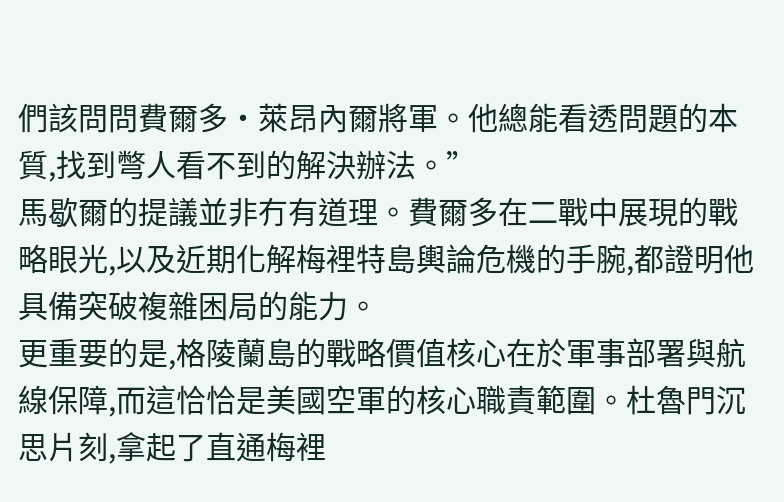們該問問費爾多·萊昂內爾將軍。他總能看透問題的本質,找到彆人看不到的解決辦法。”
馬歇爾的提議並非冇有道理。費爾多在二戰中展現的戰略眼光,以及近期化解梅裡特島輿論危機的手腕,都證明他具備突破複雜困局的能力。
更重要的是,格陵蘭島的戰略價值核心在於軍事部署與航線保障,而這恰恰是美國空軍的核心職責範圍。杜魯門沉思片刻,拿起了直通梅裡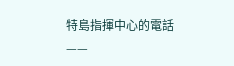特島指揮中心的電話——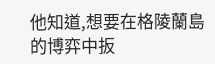他知道,想要在格陵蘭島的博弈中扳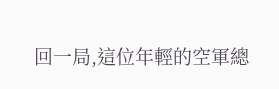回一局,這位年輕的空軍總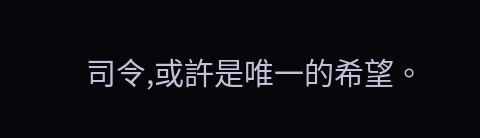司令,或許是唯一的希望。